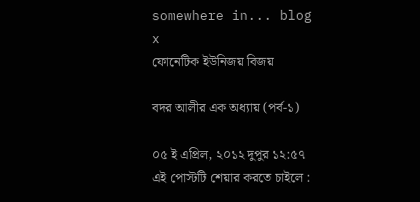somewhere in... blog
x
ফোনেটিক ইউনিজয় বিজয়

বদর আলীর এক অধ্যায় (পর্ব-১)

০৫ ই এপ্রিল, ২০১২ দুপুর ১২:৫৭
এই পোস্টটি শেয়ার করতে চাইলে :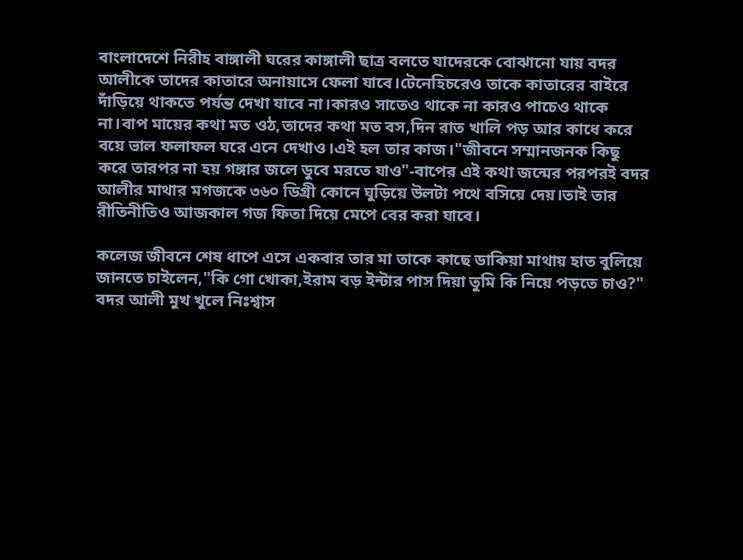বাংলাদেশে নিরীহ বাঙ্গালী ঘরের কাঙ্গালী ছাত্র বলতে যাদেরকে বোঝানো যায় বদর আলীকে তাদের কাতারে অনায়াসে ফেলা যাবে।টেনেহিচরেও তাকে কাতারের বাইরে দাঁড়িয়ে থাকতে পর্যন্ত দেখা যাবে না।কারও সাতেও থাকে না কারও পাচেও থাকে না।বাপ মায়ের কথা মত ওঠ,তাদের কথা মত বস,দিন রাত খালি পড় আর কাধে করে বয়ে ভাল ফলাফল ঘরে এনে দেখাও।এই হল তার কাজ।"জীবনে সম্মানজনক কিছু করে তারপর না হয় গঙ্গার জলে ডুবে মরতে যাও"-বাপের এই কথা জন্মের পরপরই বদর আলীর মাথার মগজকে ৩৬০ ডিগ্রী কোনে ঘুড়িয়ে উলটা পথে বসিয়ে দেয়।তাই তার রীতিনীতিও আজকাল গজ ফিতা দিয়ে মেপে বের করা যাবে।

কলেজ জীবনে শেষ ধাপে এসে একবার তার মা তাকে কাছে ডাকিয়া মাথায় হাত বুলিয়ে জানতে চাইলেন,"কি গো খোকা,ইরাম বড় ইন্টার পাস দিয়া তুমি কি নিয়ে পড়তে চাও?" বদর আলী মুখ খুলে নিঃশ্বাস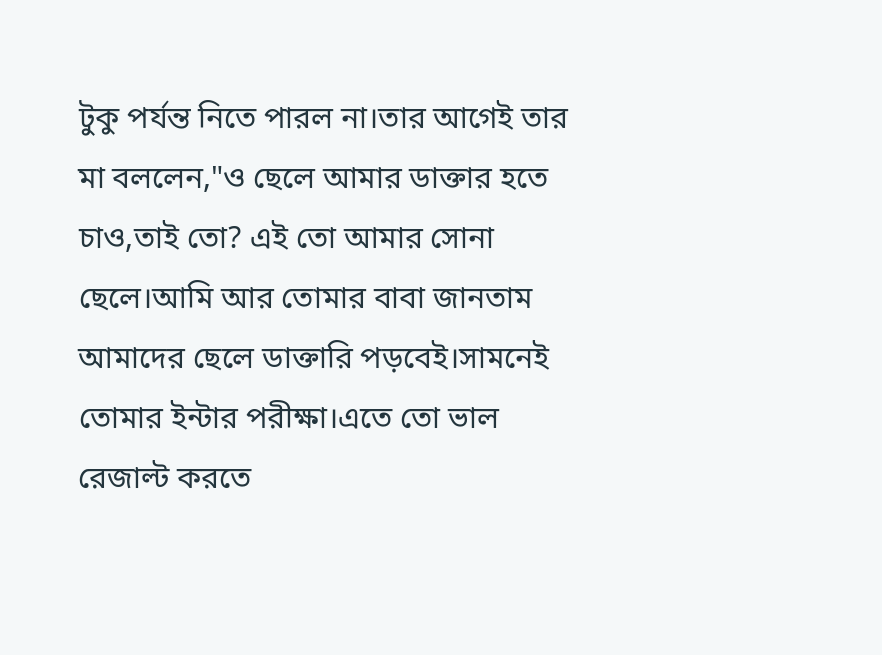টুকু পর্যন্ত নিতে পারল না।তার আগেই তার মা বললেন,"ও ছেলে আমার ডাক্তার হতে চাও,তাই তো? এই তো আমার সোনা ছেলে।আমি আর তোমার বাবা জানতাম আমাদের ছেলে ডাক্তারি পড়বেই।সামনেই তোমার ইন্টার পরীক্ষা।এতে তো ভাল রেজাল্ট করতে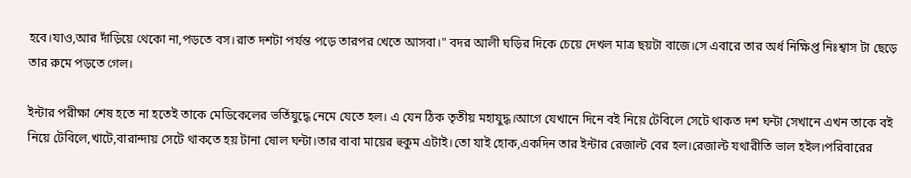হবে।যাও,আর দাঁড়িয়ে থেকো না,পড়তে বস।রাত দশটা পর্যন্ত পড়ে তারপর খেতে আসবা।" বদর আলী ঘড়ির দিকে চেয়ে দেখল মাত্র ছয়টা বাজে।সে এবারে তার অর্ধ নিক্ষিপ্ত নিঃশ্বাস টা ছেড়ে তার রুমে পড়তে গেল।

ইন্টার পরীক্ষা শেষ হতে না হতেই তাকে মেডিকেলের ভর্তিযুদ্ধে নেমে যেতে হল। এ যেন ঠিক তৃতীয় মহাযুদ্ধ।আগে যেখানে দিনে বই নিয়ে টেবিলে সেটে থাকত দশ ঘন্টা সেখানে এখন তাকে বই নিয়ে টেবিলে,খাটে,বারান্দায় সেটে থাকতে হয় টানা ষোল ঘন্টা।তার বাবা মায়ের হুকুম এটাই।তো যাই হোক,একদিন তার ইন্টার রেজাল্ট বের হল।রেজাল্ট যথারীতি ভাল হইল।পরিবারের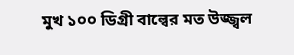মুখ ১০০ ডিগ্রী বাল্বের মত উজ্জ্বল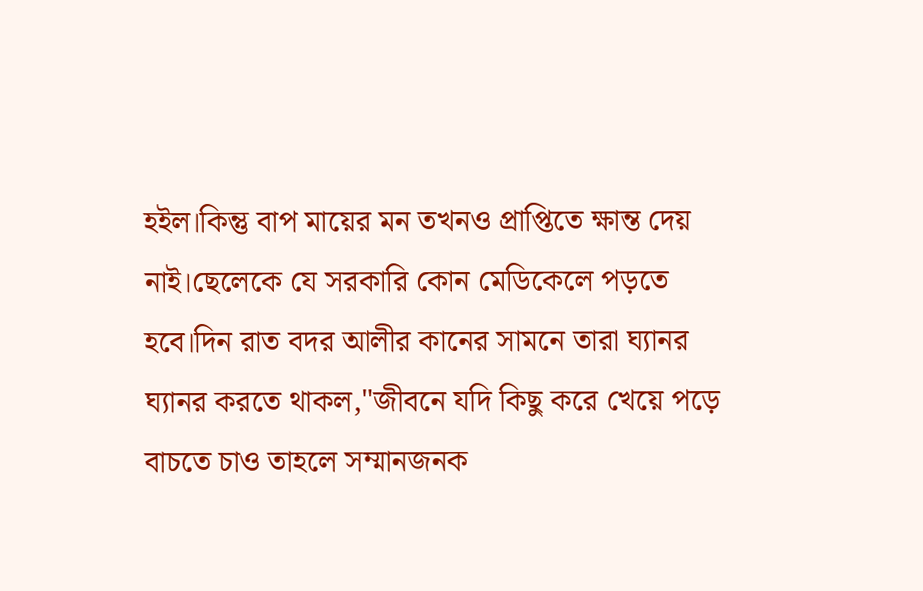হইল।কিন্তু বাপ মায়ের মন তখনও প্রাপ্তিতে ক্ষান্ত দেয় নাই।ছেলেকে যে সরকারি কোন মেডিকেলে পড়তে হবে।দিন রাত বদর আলীর কানের সামনে তারা ঘ্যানর ঘ্যানর করতে থাকল,"জীবনে যদি কিছু করে খেয়ে পড়ে বাচতে চাও তাহলে সম্মানজনক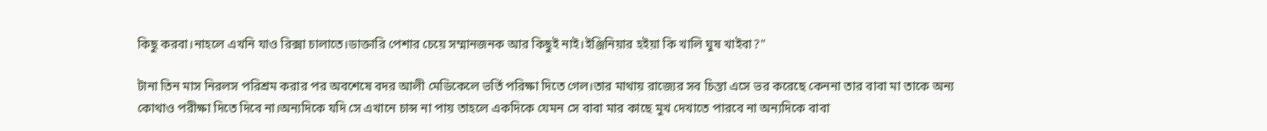কিছু করবা।নাহলে এখনি যাও রিক্সা চালাতে।ডাক্তারি পেশার চেয়ে সম্মানজনক আর কিছুই নাই।ইঞ্জিনিয়ার হইয়া কি খালি ঘুষ খাইবা?"

টানা তিন মাস নিরলস পরিশ্রম করার পর অবশেষে বদর আলী মেডিকেলে ভর্তি পরিক্ষা দিতে গেল।তার মাথায় রাজ্যের সব চিন্তা এসে ভর করেছে কেননা তার বাবা মা তাকে অন্য কোথাও পরীক্ষা দিতে দিবে না।অন্যদিকে যদি সে এখানে চান্স না পায় তাহলে একদিকে যেমন সে বাবা মার কাছে মুখ দেখাতে পারবে না অন্যদিকে বাবা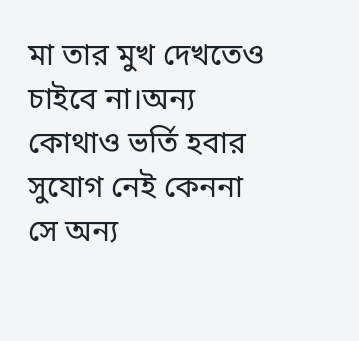মা তার মুখ দেখতেও চাইবে না।অন্য কোথাও ভর্তি হবার সুযোগ নেই কেননা সে অন্য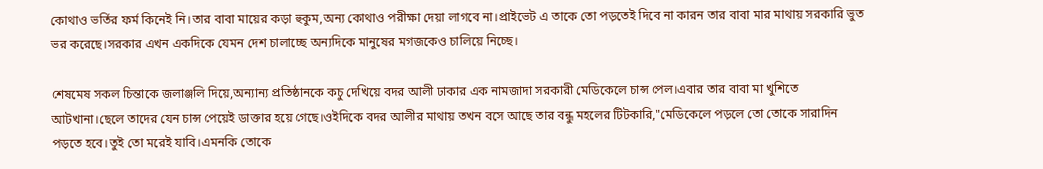কোথাও ভর্তির ফর্ম কিনেই নি।তার বাবা মায়ের কড়া হুকুম,অন্য কোথাও পরীক্ষা দেয়া লাগবে না।প্রাইভেট এ তাকে তো পড়তেই দিবে না কারন তার বাবা মার মাথায় সরকারি ভুত ভর করেছে।সরকার এখন একদিকে যেমন দেশ চালাচ্ছে অন্যদিকে মানুষের মগজকেও চালিয়ে নিচ্ছে।

শেষমেষ সকল চিন্তাকে জলাঞ্জলি দিয়ে,অন্যান্য প্রতিষ্ঠানকে কচু দেখিয়ে বদর আলী ঢাকার এক নামজাদা সরকারী মেডিকেলে চান্স পেল।এবার তার বাবা মা খুশিতে আটখানা।ছেলে তাদের যেন চান্স পেয়েই ডাক্তার হয়ে গেছে।ওইদিকে বদর আলীর মাথায় তখন বসে আছে তার বন্ধু মহলের টিটকারি,"মেডিকেলে পড়লে তো তোকে সারাদিন পড়তে হবে।তুই তো মরেই যাবি।এমনকি তোকে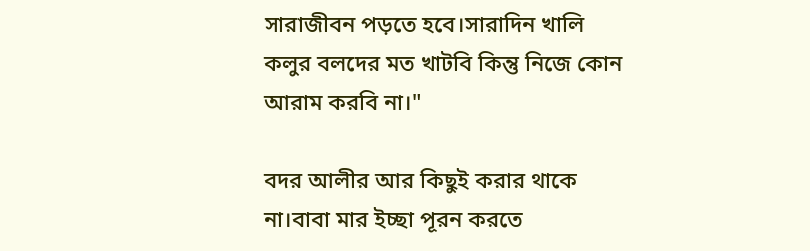সারাজীবন পড়তে হবে।সারাদিন খালি কলুর বলদের মত খাটবি কিন্তু নিজে কোন আরাম করবি না।"

বদর আলীর আর কিছুই করার থাকে না।বাবা মার ইচ্ছা পূরন করতে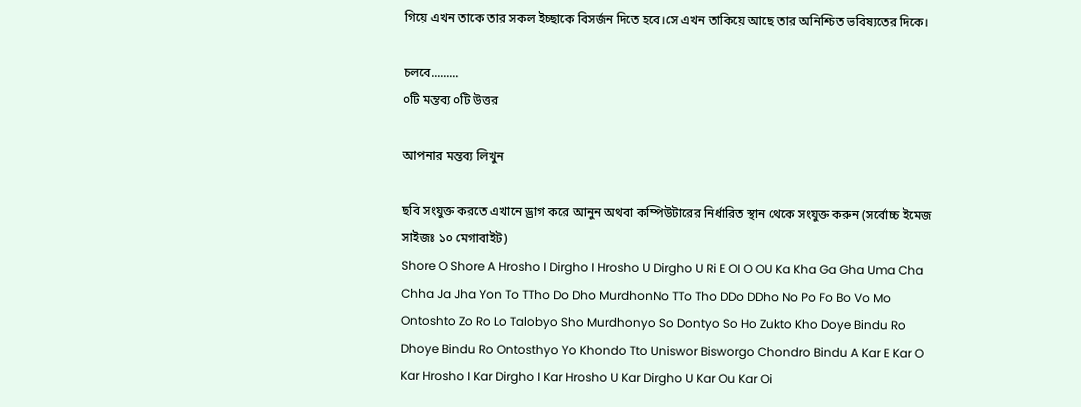গিয়ে এখন তাকে তার সকল ইচ্ছাকে বিসর্জন দিতে হবে।সে এখন তাকিয়ে আছে তার অনিশ্চিত ভবিষ্যতের দিকে।

চলবে.........
০টি মন্তব্য ০টি উত্তর

আপনার মন্তব্য লিখুন

ছবি সংযুক্ত করতে এখানে ড্রাগ করে আনুন অথবা কম্পিউটারের নির্ধারিত স্থান থেকে সংযুক্ত করুন (সর্বোচ্চ ইমেজ সাইজঃ ১০ মেগাবাইট)
Shore O Shore A Hrosho I Dirgho I Hrosho U Dirgho U Ri E OI O OU Ka Kha Ga Gha Uma Cha Chha Ja Jha Yon To TTho Do Dho MurdhonNo TTo Tho DDo DDho No Po Fo Bo Vo Mo Ontoshto Zo Ro Lo Talobyo Sho Murdhonyo So Dontyo So Ho Zukto Kho Doye Bindu Ro Dhoye Bindu Ro Ontosthyo Yo Khondo Tto Uniswor Bisworgo Chondro Bindu A Kar E Kar O Kar Hrosho I Kar Dirgho I Kar Hrosho U Kar Dirgho U Kar Ou Kar Oi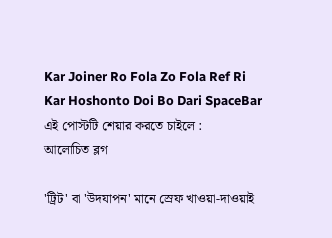Kar Joiner Ro Fola Zo Fola Ref Ri Kar Hoshonto Doi Bo Dari SpaceBar
এই পোস্টটি শেয়ার করতে চাইলে :
আলোচিত ব্লগ

'ট্রিট' বা 'উদযাপন' মানে স্রেফ খাওয়া-দাওয়াই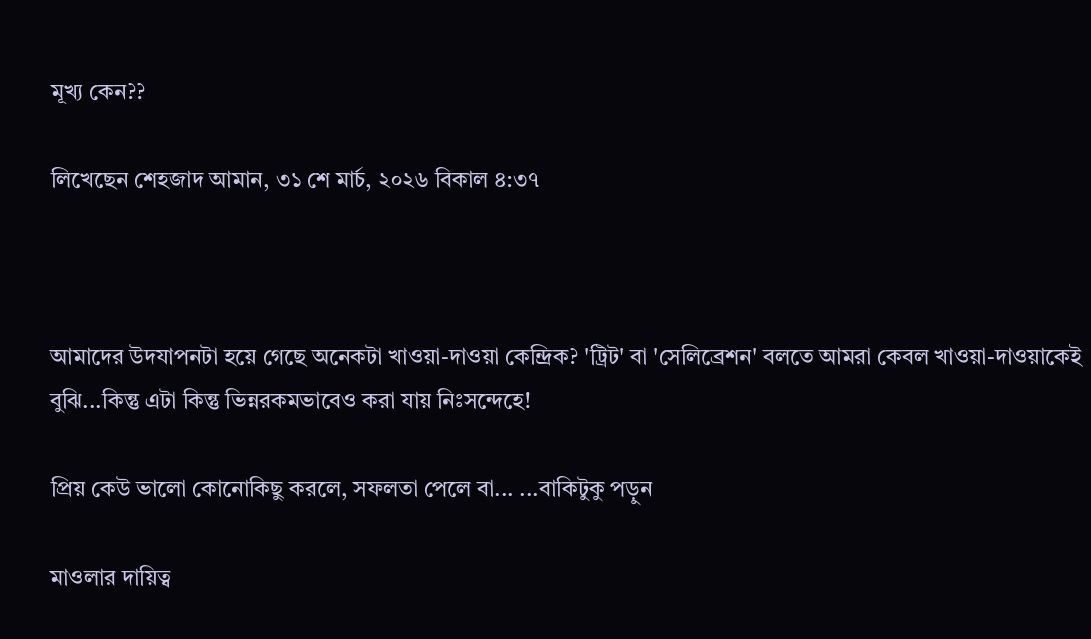মূখ্য কেন??

লিখেছেন শেহজাদ আমান, ৩১ শে মার্চ, ২০২৬ বিকাল ৪:৩৭



আমাদের উদযাপনটা হয়ে গেছে অনেকটা খাওয়া-দাওয়া কেন্দ্রিক? 'ট্রিট' বা 'সেলিব্রেশন' বলতে আমরা কেবল খাওয়া-দাওয়াকেই বুঝি...কিন্তু এটা কিন্তু ভিন্নরকমভাবেও করা যায় নিঃসন্দেহে!

প্রিয় কেউ ভালো কোনোকিছু করলে, সফলতা পেলে বা... ...বাকিটুকু পড়ুন

মাওলার দায়িত্ব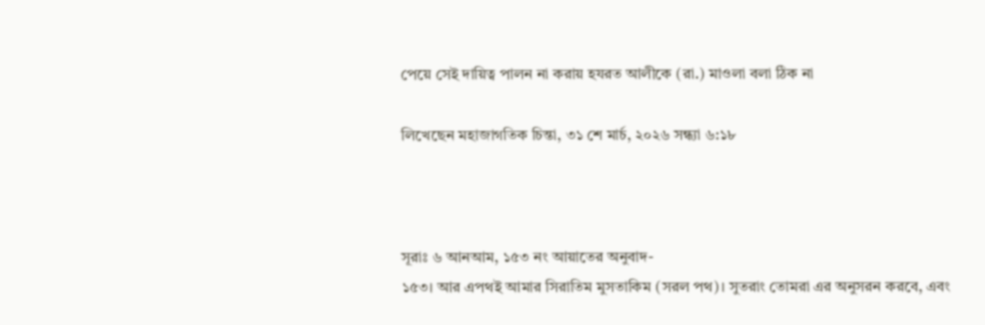পেয়ে সেই দায়িত্ব পালন না করায় হযরত আলীকে (রা.) মাওলা বলা ঠিক না

লিখেছেন মহাজাগতিক চিন্তা, ৩১ শে মার্চ, ২০২৬ সন্ধ্যা ৬:১৮



সূরাঃ ৬ আনআম, ১৫৩ নং আয়াতের অনুবাদ-
১৫৩। আর এপথই আমার সিরাতিম মুসতাকিম (সরল পথ)। সুতরাং তোমরা এর অনুসরন করবে, এবং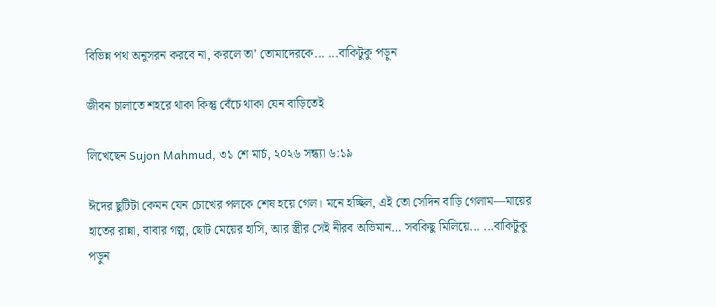বিভিন্ন পথ অনুসরন করবে না, করলে তা’ তোমাদেরকে... ...বাকিটুকু পড়ুন

জীবন চালাতে শহরে থাকা কিন্তু বেঁচে থাকা যেন বাড়িতেই

লিখেছেন Sujon Mahmud, ৩১ শে মার্চ, ২০২৬ সন্ধ্যা ৬:১৯

ঈদের ছুটিটা কেমন যেন চোখের পলকে শেষ হয়ে গেল। মনে হচ্ছিল, এই তো সেদিন বাড়ি গেলাম—মায়ের হাতের রান্না, বাবার গল্প, ছোট মেয়ের হাসি, আর স্ত্রীর সেই নীরব অভিমান… সবকিছু মিলিয়ে... ...বাকিটুকু পড়ুন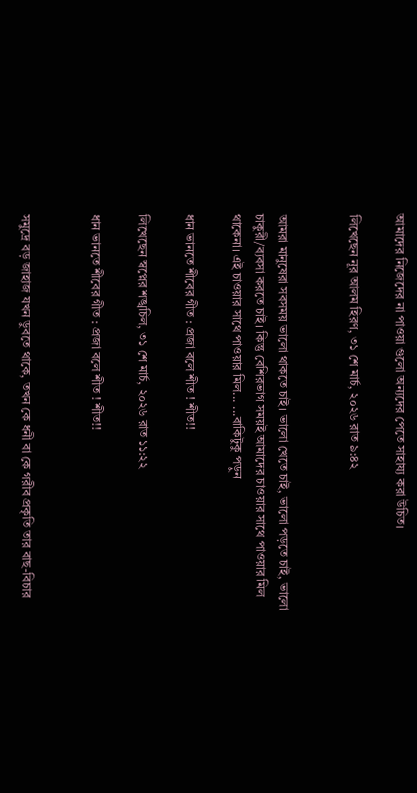আমাদের নিজেদের না পাওয়া গুলো অন্যদের পেতে সাহায্য করা উচিত।

লিখেছেন নূর আলম হিরণ, ৩১ শে মার্চ, ২০২৬ রাত ৯:৪২


আমরা মানুষেরা সবসময় ভালো থাকতে চাই। ভালো খেতে চাই, ভালো পড়তে চাই, ভালো চাকুরী/ব্যবসা করতে চাই। কিন্তু বেশিরভাগ সময়ই আমাদের চাওয়ার সাথে পাওয়ার মিল থাকেনা। এই চাওয়ার সাথে পাওয়ার মিল... ...বাকিটুকু পড়ুন

ধান ভানতে শীবের গীত : প্রজা বলে শীত ! শীত!!

লিখেছেন স্বপ্নের শঙ্খচিল, ৩১ শে মার্চ, ২০২৬ রাত ১১:২২

ধান ভানতে শীবের গীত : প্রজা বলে শীত ! শীত!!


সমুদ্রে বড় জাহাজ যখন ডুবতে থাকে, তখন কে ধনী বা কে গরীব প্রকৃতি তার বাছ-বিচার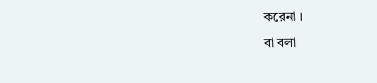করেনা ।
বা বলা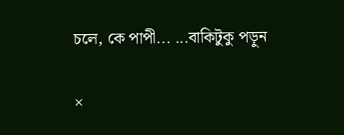চলে, কে পাপী... ...বাকিটুকু পড়ুন

×